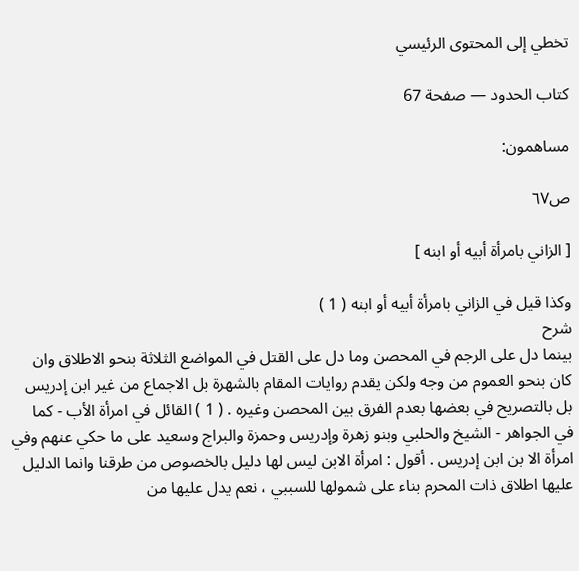تخطي إلى المحتوى الرئيسي

كتاب الحدود — صفحة 67

مساهمون:

ص٦٧

[ الزاني بامرأة أبيه أو ابنه ]

وكذا قيل في الزاني بامرأة أبيه أو ابنه ( 1 )
شرح
بينما دل على الرجم في المحصن وما دل على القتل في المواضع الثلاثة بنحو الاطلاق وان كان بنحو العموم من وجه ولكن يقدم روايات المقام بالشهرة بل الاجماع من غير ابن إدريس بل بالتصريح في بعضها بعدم الفرق بين المحصن وغيره . ( 1 ) القائل في امرأة الأب - كما في الجواهر - الشيخ والحلبي وبنو زهرة وإدريس وحمزة والبراج وسعيد على ما حكي عنهم وفي امرأة الا بن ابن إدريس . أقول : امرأة الابن ليس لها دليل بالخصوص من طرقنا وانما الدليل عليها اطلاق ذات المحرم بناء على شمولها للسببي ، نعم يدل عليها من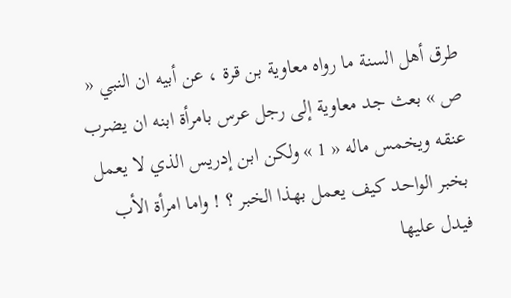طرق أهل السنة ما رواه معاوية بن قرة ، عن أبيه ان النبي « ص » بعث جد معاوية إلى رجل عرس بامرأة ابنه ان يضرب عنقه ويخمس ماله « 1 » ولكن ابن إدريس الذي لا يعمل بخبر الواحد كيف يعمل بهذا الخبر ؟ ! واما امرأة الأب فيدل عليها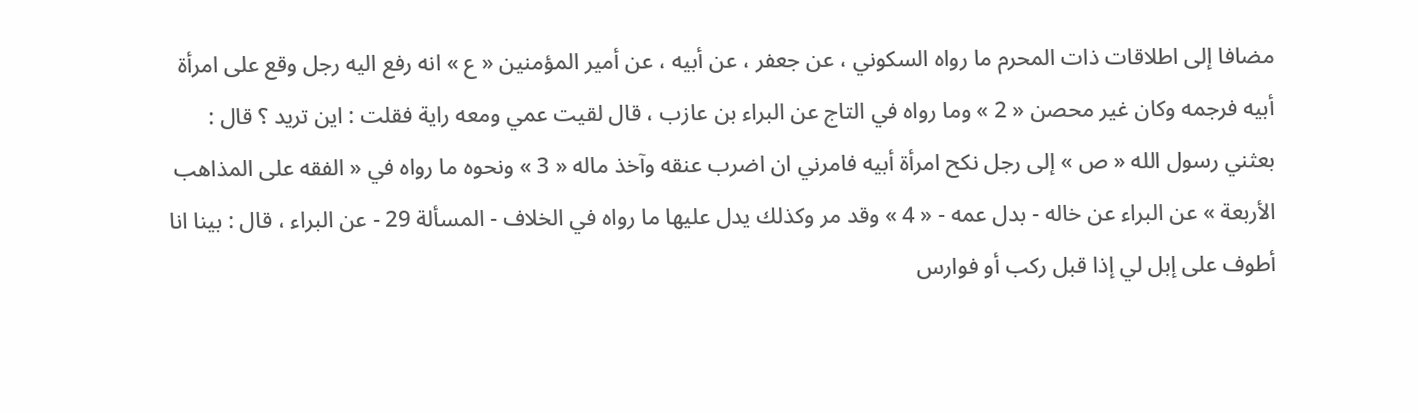مضافا إلى اطلاقات ذات المحرم ما رواه السكوني ، عن جعفر ، عن أبيه ، عن أمير المؤمنين « ع » انه رفع اليه رجل وقع على امرأة أبيه فرجمه وكان غير محصن « 2 » وما رواه في التاج عن البراء بن عازب ، قال لقيت عمي ومعه راية فقلت : اين تريد ؟ قال : بعثني رسول الله « ص » إلى رجل نكح امرأة أبيه فامرني ان اضرب عنقه وآخذ ماله « 3 » ونحوه ما رواه في « الفقه على المذاهب الأربعة » عن البراء عن خاله - بدل عمه - « 4 » وقد مر وكذلك يدل عليها ما رواه في الخلاف - المسألة 29 - عن البراء ، قال : بينا انا أطوف على إبل لي إذا قبل ركب أو فوارس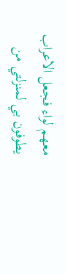معهم لواء فجعل الاعراب يطوفون بي لمنزلتي من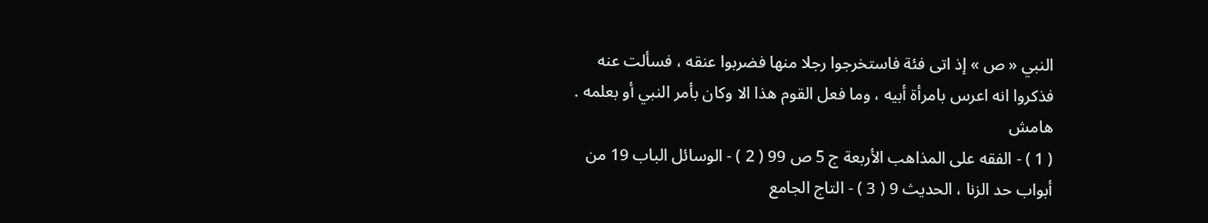النبي « ص » إذ اتى فئة فاستخرجوا رجلا منها فضربوا عنقه ، فسألت عنه فذكروا انه اعرس بامرأة أبيه ، وما فعل القوم هذا الا وكان بأمر النبي أو بعلمه .
هامش
( 1 ) - الفقه على المذاهب الأربعة ج 5 ص 99 ( 2 ) - الوسائل الباب 19 من أبواب حد الزنا ، الحديث 9 ( 3 ) - التاج الجامع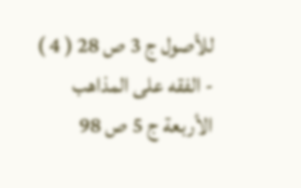للأصول ج 3 ص 28 ( 4 ) - الفقه على المذاهب الأربعة ج 5 ص 98